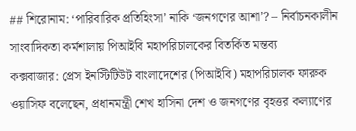## শিরোনাম: ‘পারিবারিক প্রতিহিংসা’ নাকি ‘জনগণের আশা’? – নির্বাচনকালীন সাংবাদিকতা কর্মশালায় পিআইবি মহাপরিচালকের বিতর্কিত মন্তব্য
কক্সবাজার: প্রেস ইনস্টিটিউট বাংলাদেশের (পিআইবি) মহাপরিচালক ফারুক ওয়াসিফ বলেছেন, প্রধানমন্ত্রী শেখ হাসিনা দেশ ও জনগণের বৃহত্তর কল্যাণের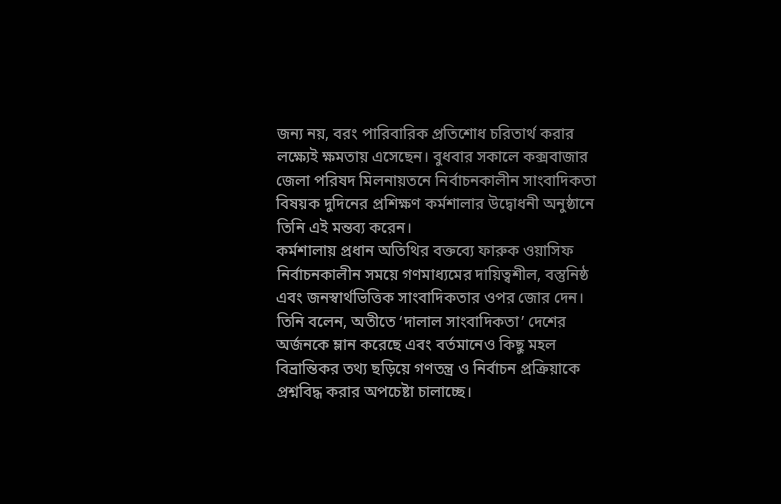জন্য নয়, বরং পারিবারিক প্রতিশোধ চরিতার্থ করার লক্ষ্যেই ক্ষমতায় এসেছেন। বুধবার সকালে কক্সবাজার জেলা পরিষদ মিলনায়তনে নির্বাচনকালীন সাংবাদিকতা বিষয়ক দুদিনের প্রশিক্ষণ কর্মশালার উদ্বোধনী অনুষ্ঠানে তিনি এই মন্তব্য করেন।
কর্মশালায় প্রধান অতিথির বক্তব্যে ফারুক ওয়াসিফ নির্বাচনকালীন সময়ে গণমাধ্যমের দায়িত্বশীল, বস্তুনিষ্ঠ এবং জনস্বার্থভিত্তিক সাংবাদিকতার ওপর জোর দেন। তিনি বলেন, অতীতে ‘দালাল সাংবাদিকতা’ দেশের অর্জনকে ম্লান করেছে এবং বর্তমানেও কিছু মহল বিভ্রান্তিকর তথ্য ছড়িয়ে গণতন্ত্র ও নির্বাচন প্রক্রিয়াকে প্রশ্নবিদ্ধ করার অপচেষ্টা চালাচ্ছে।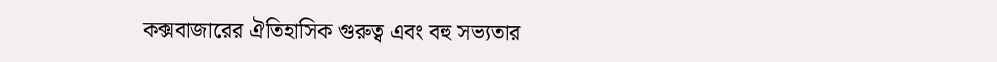কক্সবাজারের ঐতিহাসিক গুরুত্ব এবং বহু সভ্যতার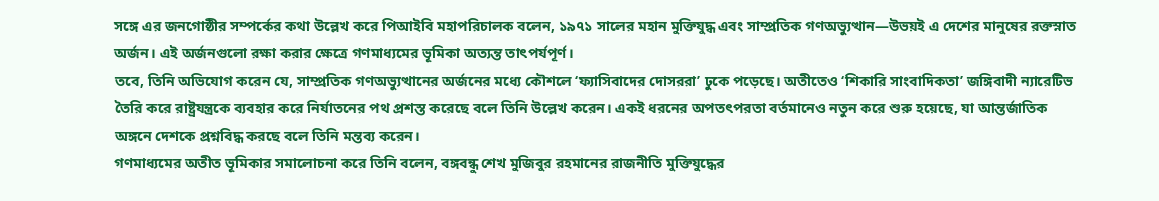সঙ্গে এর জনগোষ্ঠীর সম্পর্কের কথা উল্লেখ করে পিআইবি মহাপরিচালক বলেন, ১৯৭১ সালের মহান মুক্তিযুদ্ধ এবং সাম্প্রতিক গণঅভ্যুত্থান—উভয়ই এ দেশের মানুষের রক্তস্নাত অর্জন। এই অর্জনগুলো রক্ষা করার ক্ষেত্রে গণমাধ্যমের ভূমিকা অত্যন্ত তাৎপর্যপূর্ণ।
তবে, তিনি অভিযোগ করেন যে, সাম্প্রতিক গণঅভ্যুত্থানের অর্জনের মধ্যে কৌশলে ‘ফ্যাসিবাদের দোসররা’ ঢুকে পড়েছে। অতীতেও ‘শিকারি সাংবাদিকতা’ জঙ্গিবাদী ন্যারেটিভ তৈরি করে রাষ্ট্রযন্ত্রকে ব্যবহার করে নির্যাতনের পথ প্রশস্ত করেছে বলে তিনি উল্লেখ করেন। একই ধরনের অপতৎপরতা বর্তমানেও নতুন করে শুরু হয়েছে, যা আন্তর্জাতিক অঙ্গনে দেশকে প্রশ্নবিদ্ধ করছে বলে তিনি মন্তব্য করেন।
গণমাধ্যমের অতীত ভূমিকার সমালোচনা করে তিনি বলেন, বঙ্গবন্ধু শেখ মুজিবুর রহমানের রাজনীতি মুক্তিযুদ্ধের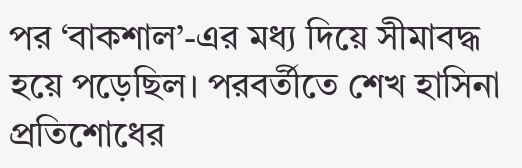পর ‘বাকশাল’-এর মধ্য দিয়ে সীমাবদ্ধ হয়ে পড়েছিল। পরবর্তীতে শেখ হাসিনা প্রতিশোধের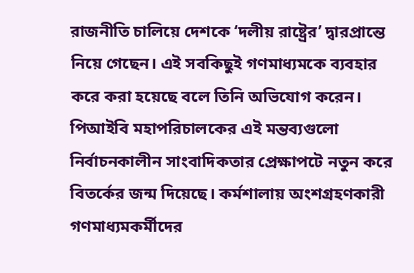রাজনীতি চালিয়ে দেশকে ‘দলীয় রাষ্ট্রের’ দ্বারপ্রান্তে নিয়ে গেছেন। এই সবকিছুই গণমাধ্যমকে ব্যবহার করে করা হয়েছে বলে তিনি অভিযোগ করেন।
পিআইবি মহাপরিচালকের এই মন্তব্যগুলো নির্বাচনকালীন সাংবাদিকতার প্রেক্ষাপটে নতুন করে বিতর্কের জন্ম দিয়েছে। কর্মশালায় অংশগ্রহণকারী গণমাধ্যমকর্মীদের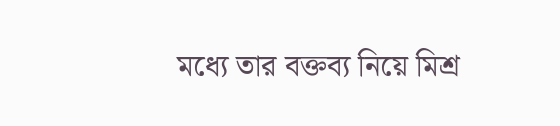মধ্যে তার বক্তব্য নিয়ে মিশ্র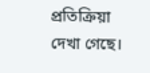প্রতিক্রিয়া দেখা গেছে।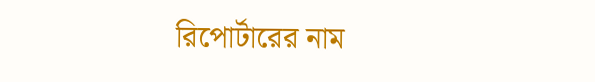রিপোর্টারের নাম